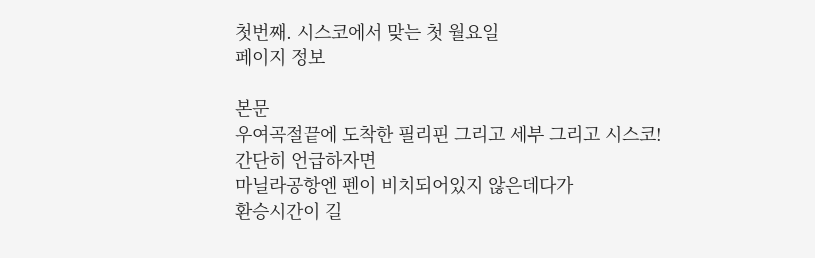첫번째. 시스코에서 맞는 첫 월요일
페이지 정보

본문
우여곡절끝에 도착한 필리핀 그리고 세부 그리고 시스코!
간단히 언급하자면
마닐라공항엔 펜이 비치되어있지 않은데다가
환승시간이 길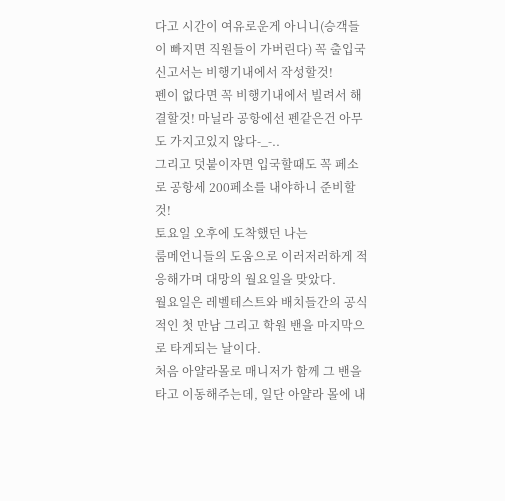다고 시간이 여유로운게 아니니(승객들이 빠지면 직원들이 가버린다) 꼭 출입국신고서는 비행기내에서 작성할것!
펜이 없다면 꼭 비행기내에서 빌려서 해결할것! 마닐라 공항에선 펜같은건 아무도 가지고있지 않다-_-..
그리고 덧붙이자면 입국할때도 꼭 페소로 공항세 200페소를 내야하니 준비할것!
토요일 오후에 도착했던 나는
룸메언니들의 도움으로 이러저러하게 적응해가며 대망의 월요일을 맞았다.
월요일은 레벨테스트와 배치들간의 공식적인 첫 만남 그리고 학원 밴을 마지막으로 타게되는 날이다.
처음 아얄라몰로 매니저가 함께 그 밴을 타고 이동해주는데, 일단 아얄라 몰에 내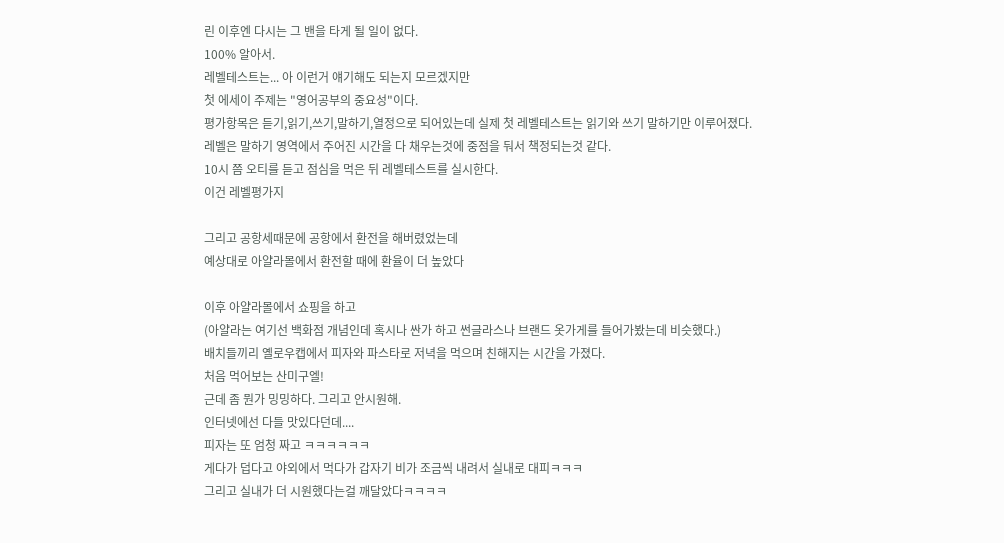린 이후엔 다시는 그 밴을 타게 될 일이 없다.
100% 알아서.
레벨테스트는... 아 이런거 얘기해도 되는지 모르겠지만
첫 에세이 주제는 "영어공부의 중요성"이다.
평가항목은 듣기,읽기,쓰기,말하기,열정으로 되어있는데 실제 첫 레벨테스트는 읽기와 쓰기 말하기만 이루어졌다.
레벨은 말하기 영역에서 주어진 시간을 다 채우는것에 중점을 둬서 책정되는것 같다.
10시 쯤 오티를 듣고 점심을 먹은 뒤 레벨테스트를 실시한다.
이건 레벨평가지

그리고 공항세때문에 공항에서 환전을 해버렸었는데
예상대로 아얄라몰에서 환전할 때에 환율이 더 높았다

이후 아얄라몰에서 쇼핑을 하고
(아얄라는 여기선 백화점 개념인데 혹시나 싼가 하고 썬글라스나 브랜드 옷가게를 들어가봤는데 비슷했다.)
배치들끼리 옐로우캡에서 피자와 파스타로 저녁을 먹으며 친해지는 시간을 가졌다.
처음 먹어보는 산미구엘!
근데 좀 뭔가 밍밍하다. 그리고 안시원해.
인터넷에선 다들 맛있다던데....
피자는 또 엄청 짜고 ㅋㅋㅋㅋㅋㅋ
게다가 덥다고 야외에서 먹다가 갑자기 비가 조금씩 내려서 실내로 대피ㅋㅋㅋ
그리고 실내가 더 시원했다는걸 깨달았다ㅋㅋㅋㅋ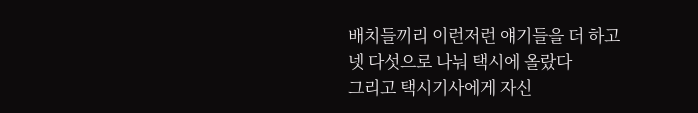배치들끼리 이런저런 얘기들을 더 하고
넷 다섯으로 나눠 택시에 올랐다
그리고 택시기사에게 자신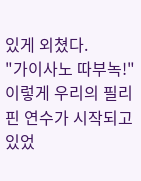있게 외쳤다.
"가이사노 따부녹!"
이렇게 우리의 필리핀 연수가 시작되고 있었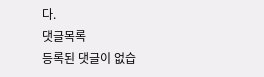다.
댓글목록
등록된 댓글이 없습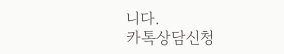니다.
카톡상담신청